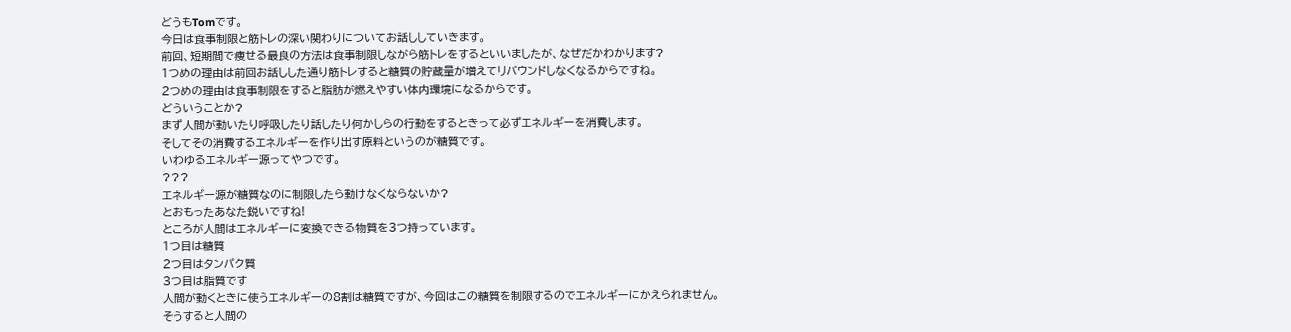どうもTomです。
今日は食事制限と筋トレの深い関わりについてお話ししていきます。
前回、短期間で痩せる最良の方法は食事制限しながら筋トレをするといいましたが、なぜだかわかります?
1つめの理由は前回お話しした通り筋トレすると糖質の貯蔵量が増えてリバウンドしなくなるからですね。
2つめの理由は食事制限をすると脂肪が燃えやすい体内環境になるからです。
どういうことか?
まず人間が動いたり呼吸したり話したり何かしらの行動をするときって必ずエネルギーを消費します。
そしてその消費するエネルギーを作り出す原料というのが糖質です。
いわゆるエネルギー源ってやつです。
???
エネルギー源が糖質なのに制限したら動けなくならないか?
とおもったあなた鋭いですね!
ところが人間はエネルギーに変換できる物質を3つ持っています。
1つ目は糖質
2つ目はタンパク質
3つ目は脂質です
人間が動くときに使うエネルギーの8割は糖質ですが、今回はこの糖質を制限するのでエネルギーにかえられません。
そうすると人間の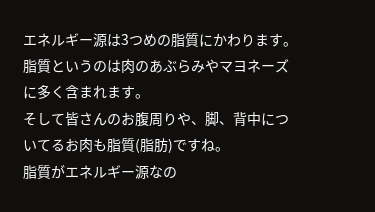エネルギー源は3つめの脂質にかわります。
脂質というのは肉のあぶらみやマヨネーズに多く含まれます。
そして皆さんのお腹周りや、脚、背中についてるお肉も脂質(脂肪)ですね。
脂質がエネルギー源なの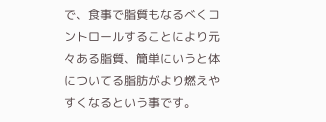で、食事で脂質もなるべくコントロールすることにより元々ある脂質、簡単にいうと体についてる脂肪がより燃えやすくなるという事です。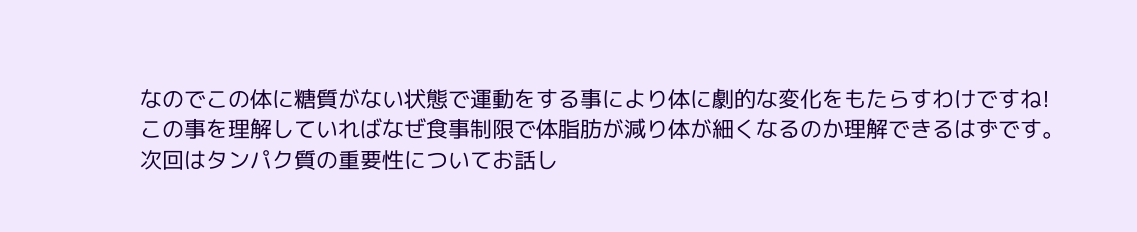なのでこの体に糖質がない状態で運動をする事により体に劇的な変化をもたらすわけですね!
この事を理解していればなぜ食事制限で体脂肪が減り体が細くなるのか理解できるはずです。
次回はタンパク質の重要性についてお話し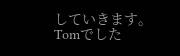していきます。
Tomでした